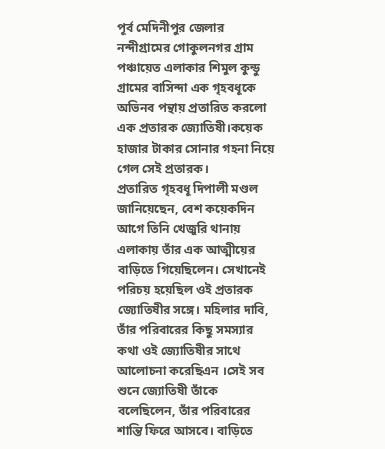পূর্ব মেদিনীপুর জেলার নন্দীগ্রামের গোকুলনগর গ্রাম পঞ্চায়েত এলাকার শিমুল কুন্ডু গ্রামের বাসিন্দা এক গৃহবধূকে অভিনব পন্থায় প্রতারিত করলো এক প্রতারক জ্যোতিষী।কয়েক হাজার টাকার সোনার গহনা নিয়ে গেল সেই প্রতারক।
প্রতারিত গৃহবধূ দিপালী মণ্ডল জানিয়েছেন, বেশ কয়েকদিন আগে তিনি খেজুরি থানায় এলাকায় তাঁর এক আত্মীয়ের বাড়িতে গিয়েছিলেন। সেখানেই পরিচয় হয়েছিল ওই প্রতারক জ্যোতিষীর সঙ্গে। মহিলার দাবি, তাঁর পরিবারের কিছু সমস্যার কথা ওই জ্যোতিষীর সাথে আলোচনা করেছিএন ।সেই সব শুনে জ্যোতিষী তাঁকে বলেছিলেন, তাঁর পরিবারের শান্তি ফিরে আসবে। বাড়িতে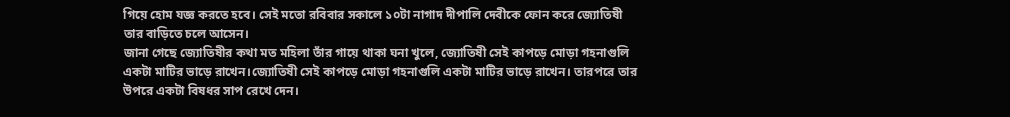গিয়ে হোম যজ্ঞ করতে হবে। সেই মতো রবিবার সকালে ১০টা নাগাদ দীপালি দেবীকে ফোন করে জ্যোতিষী তার বাড়িতে চলে আসেন।
জানা গেছে জ্যোতিষীর কথা মত মহিলা তাঁর গায়ে থাকা ঘনা খুলে, জ্যোতিষী সেই কাপড়ে মোড়া গহনাগুলি একটা মাটির ভাড়ে রাখেন।জ্যোতিষী সেই কাপড়ে মোড়া গহনাগুলি একটা মাটির ভাড়ে রাখেন। তারপরে তার উপরে একটা বিষধর সাপ রেখে দেন।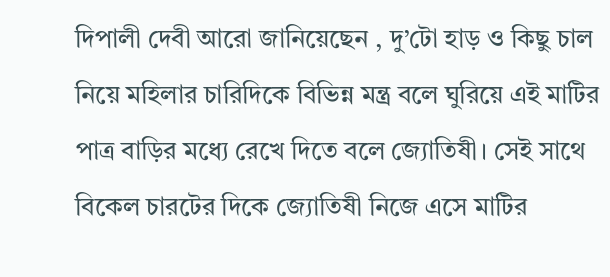দিপালী দেবী আরো জানিয়েছেন , দু’টো হাড় ও কিছু চাল নিয়ে মহিলার চারিদিকে বিভিন্ন মন্ত্র বলে ঘুরিয়ে এই মাটির পাত্র বাড়ির মধ্যে রেখে দিতে বলে জ্যোতিষী। সেই সাথে বিকেল চারটের দিকে জ্যোতিষী নিজে এসে মাটির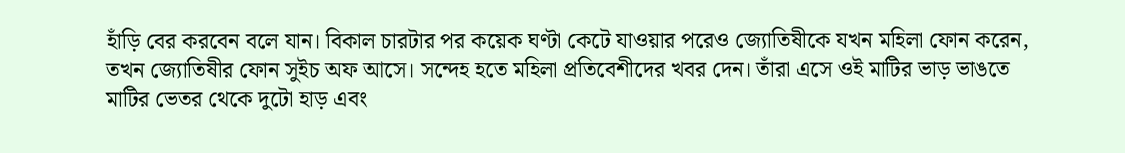হাঁড়ি বের করবেন বলে যান। বিকাল চারটার পর কয়েক ঘণ্টা কেটে যাওয়ার পরেও জ্যোতিষীকে যখন মহিলা ফোন করেন, তখন জ্যোতিষীর ফোন সুইচ অফ আসে। সন্দেহ হতে মহিলা প্রতিবেশীদের খবর দেন। তাঁরা এসে ওই মাটির ভাড় ভাঙতে মাটির ভেতর থেকে দুটো হাড় এবং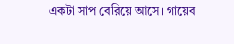একটা সাপ বেরিয়ে আসে। গায়েব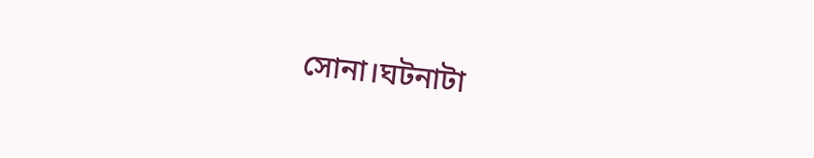সোনা।ঘটনাটা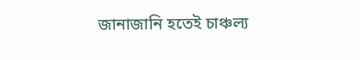জানাজানি হতেই চাঞ্চল্য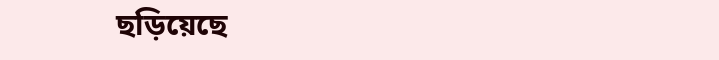ছড়িয়েছে